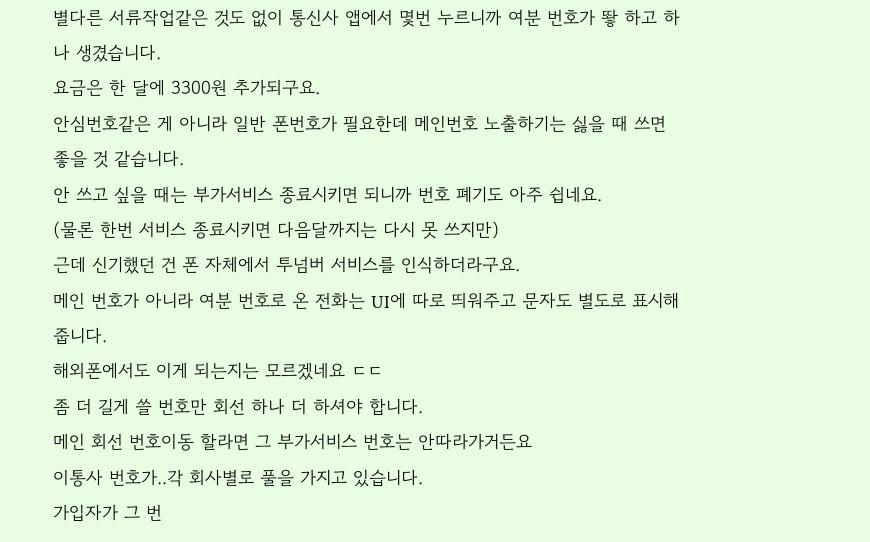별다른 서류작업같은 것도 없이 통신사 앱에서 몇번 누르니까 여분 번호가 뙇 하고 하나 생겼습니다.
요금은 한 달에 3300원 추가되구요.
안심번호같은 게 아니라 일반 폰번호가 필요한데 메인번호 노출하기는 싫을 때 쓰면 좋을 것 같습니다.
안 쓰고 싶을 때는 부가서비스 종료시키면 되니까 번호 폐기도 아주 쉽네요.
(물론 한번 서비스 종료시키면 다음달까지는 다시 못 쓰지만)
근데 신기했던 건 폰 자체에서 투넘버 서비스를 인식하더라구요.
메인 번호가 아니라 여분 번호로 온 전화는 UI에 따로 띄워주고 문자도 별도로 표시해 줍니다.
해외폰에서도 이게 되는지는 모르겠네요 ㄷㄷ
좀 더 길게 쓸 번호만 회선 하나 더 하셔야 합니다.
메인 회선 번호이동 할라면 그 부가서비스 번호는 안따라가거든요
이통사 번호가..각 회사별로 풀을 가지고 있습니다.
가입자가 그 번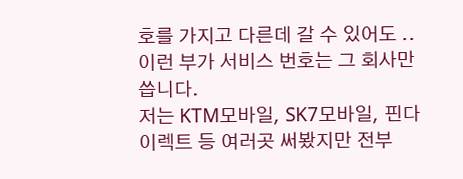호를 가지고 다른데 갈 수 있어도 ..이런 부가 서비스 번호는 그 회사만 씁니다.
저는 KTM모바일, SK7모바일, 핀다이렉트 등 여러곳 써봤지만 전부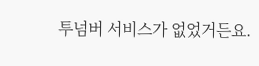투넘버 서비스가 없었거든요.